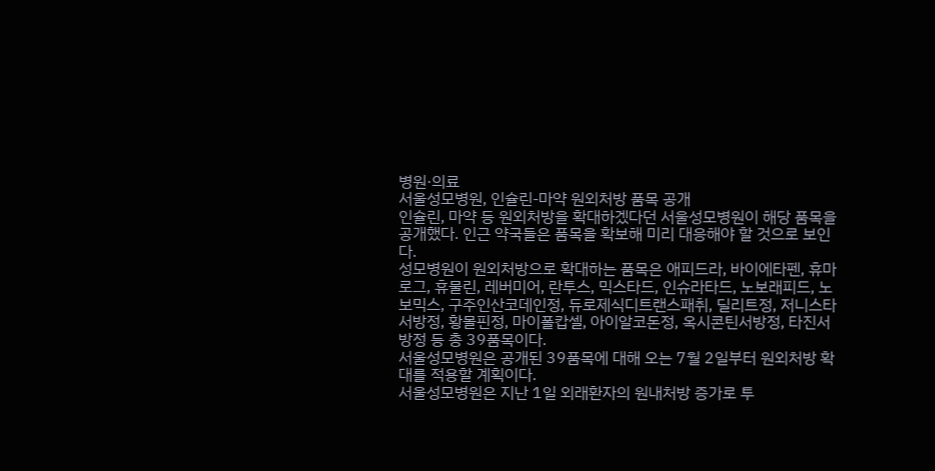병원·의료
서울성모병원, 인슐린-마약 원외처방 품목 공개
인슐린, 마약 등 원외처방을 확대하겠다던 서울성모병원이 해당 품목을 공개했다. 인근 약국들은 품목을 확보해 미리 대응해야 할 것으로 보인다.
성모병원이 원외처방으로 확대하는 품목은 애피드라, 바이에타펜, 휴마로그, 휴물린, 레버미어, 란투스, 믹스타드, 인슈라타드, 노보래피드, 노보믹스, 구주인산코데인정, 듀로제식디트랜스패취, 딜리트정, 저니스타서방정, 황몰핀정, 마이폴캅셀, 아이알코돈정, 옥시콘틴서방정, 타진서방정 등 총 39품목이다.
서울성모병원은 공개된 39품목에 대해 오는 7월 2일부터 원외처방 확대를 적용할 계획이다.
서울성모병원은 지난 1일 외래환자의 원내처방 증가로 투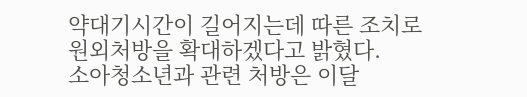약대기시간이 길어지는데 따른 조치로 원외처방을 확대하겠다고 밝혔다.
소아청소년과 관련 처방은 이달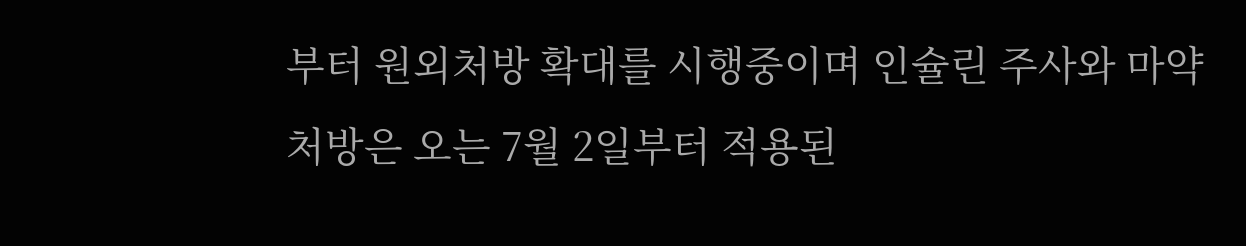부터 원외처방 확대를 시행중이며 인슐린 주사와 마약처방은 오는 7월 2일부터 적용된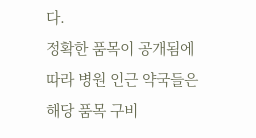다.
정확한 품목이 공개됨에 따라 병원 인근 약국들은 해당 품목 구비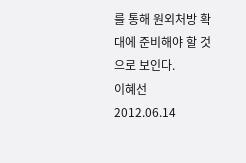를 통해 원외처방 확대에 준비해야 할 것으로 보인다.
이혜선
2012.06.14